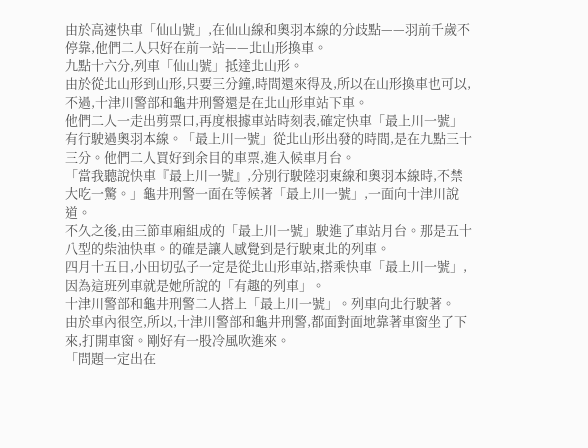由於高速快車「仙山號」,在仙山線和奧羽本線的分歧點——羽前千歲不停靠,他們二人只好在前一站——北山形換車。
九點十六分,列車「仙山號」抵達北山形。
由於從北山形到山形,只要三分鐘,時間還來得及,所以在山形換車也可以,不過,十津川警部和龜井刑警還是在北山形車站下車。
他們二人一走出剪票口,再度根據車站時刻表,確定快車「最上川一號」有行駛過奧羽本線。「最上川一號」從北山形出發的時間,是在九點三十三分。他們二人買好到余目的車票,進入候車月台。
「當我聽說快車『最上川一號』,分別行駛陸羽東線和奧羽本線時,不禁大吃一驚。」龜井刑警一面在等候著「最上川一號」,一面向十津川說道。
不久之後,由三節車廂組成的「最上川一號」駛進了車站月台。那是五十八型的柴油快車。的確是讓人感覺到是行駛東北的列車。
四月十五日,小田切弘子一定是從北山形車站,搭乘快車「最上川一號」,因為這班列車就是她所說的「有趣的列車」。
十津川警部和龜井刑警二人搭上「最上川一號」。列車向北行駛著。
由於車內很空,所以,十津川警部和龜井刑警,都面對面地靠著車窗坐了下來,打開車窗。剛好有一股冷風吹進來。
「問題一定出在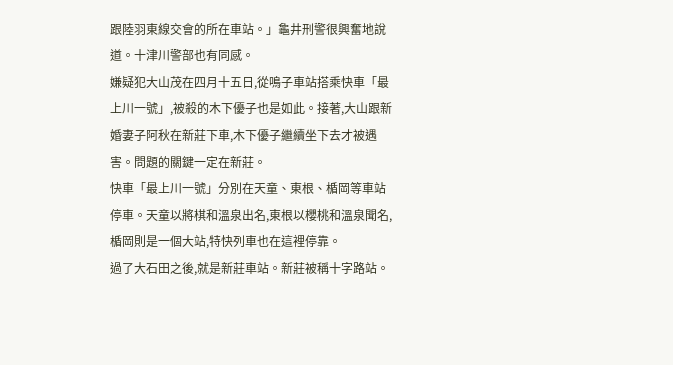跟陸羽東線交會的所在車站。」龜井刑警很興奮地說道。十津川警部也有同感。
嫌疑犯大山茂在四月十五日,從鳴子車站搭乘快車「最上川一號」,被殺的木下優子也是如此。接著,大山跟新婚妻子阿秋在新莊下車,木下優子繼續坐下去才被遇害。問題的關鍵一定在新莊。
快車「最上川一號」分別在天童、東根、楯岡等車站停車。天童以將棋和溫泉出名,東根以櫻桃和溫泉聞名,楯岡則是一個大站,特快列車也在這裡停靠。
過了大石田之後,就是新莊車站。新莊被稱十字路站。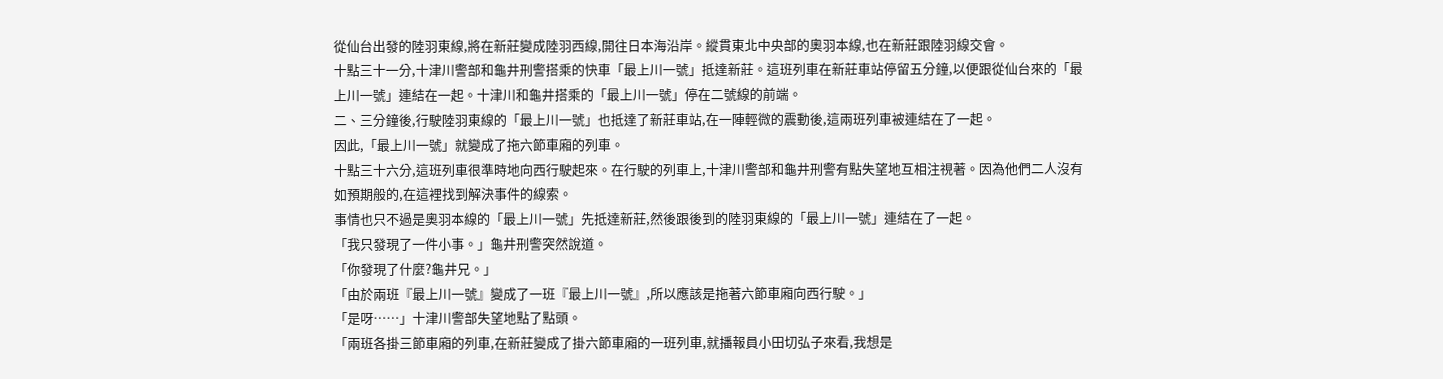從仙台出發的陸羽東線,將在新莊變成陸羽西線,開往日本海沿岸。縱貫東北中央部的奧羽本線,也在新莊跟陸羽線交會。
十點三十一分,十津川警部和龜井刑警搭乘的快車「最上川一號」抵達新莊。這班列車在新莊車站停留五分鐘,以便跟從仙台來的「最上川一號」連結在一起。十津川和龜井搭乘的「最上川一號」停在二號線的前端。
二、三分鐘後,行駛陸羽東線的「最上川一號」也抵達了新莊車站,在一陣輕微的震動後,這兩班列車被連結在了一起。
因此,「最上川一號」就變成了拖六節車廂的列車。
十點三十六分,這班列車很準時地向西行駛起來。在行駛的列車上,十津川警部和龜井刑警有點失望地互相注視著。因為他們二人沒有如預期般的,在這裡找到解決事件的線索。
事情也只不過是奧羽本線的「最上川一號」先抵達新莊,然後跟後到的陸羽東線的「最上川一號」連結在了一起。
「我只發現了一件小事。」龜井刑警突然說道。
「你發現了什麼?龜井兄。」
「由於兩班『最上川一號』變成了一班『最上川一號』,所以應該是拖著六節車廂向西行駛。」
「是呀……」十津川警部失望地點了點頭。
「兩班各掛三節車廂的列車,在新莊變成了掛六節車廂的一班列車,就播報員小田切弘子來看,我想是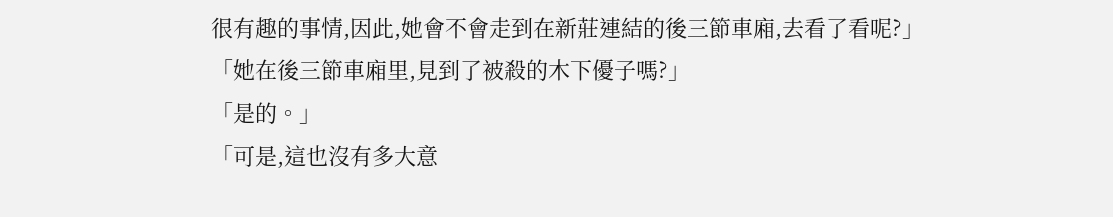很有趣的事情,因此,她會不會走到在新莊連結的後三節車廂,去看了看呢?」
「她在後三節車廂里,見到了被殺的木下優子嗎?」
「是的。」
「可是,這也沒有多大意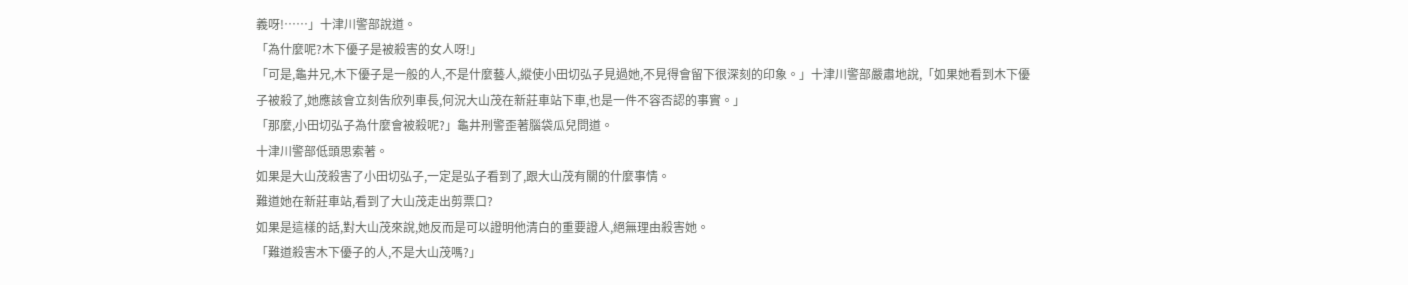義呀!……」十津川警部說道。
「為什麼呢?木下優子是被殺害的女人呀!」
「可是,龜井兄,木下優子是一般的人,不是什麼藝人,縱使小田切弘子見過她,不見得會留下很深刻的印象。」十津川警部嚴肅地說,「如果她看到木下優子被殺了,她應該會立刻吿欣列車長,何況大山茂在新莊車站下車,也是一件不容否認的事實。」
「那麼,小田切弘子為什麼會被殺呢?」龜井刑警歪著腦袋瓜兒問道。
十津川警部低頭思索著。
如果是大山茂殺害了小田切弘子,一定是弘子看到了,跟大山茂有關的什麼事情。
難道她在新莊車站,看到了大山茂走出剪票口?
如果是這樣的話,對大山茂來說,她反而是可以證明他清白的重要證人,絕無理由殺害她。
「難道殺害木下優子的人,不是大山茂嗎?」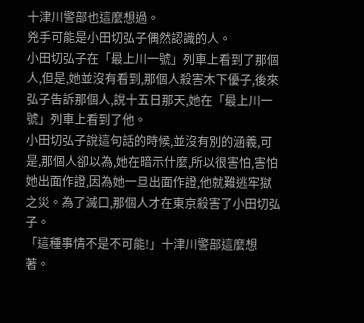十津川警部也這麼想過。
兇手可能是小田切弘子偶然認識的人。
小田切弘子在「最上川一號」列車上看到了那個人,但是,她並沒有看到,那個人殺害木下優子,後來弘子吿訴那個人,說十五日那天,她在「最上川一號」列車上看到了他。
小田切弘子說這句話的時候,並沒有別的涵義,可是,那個人卻以為,她在暗示什麼,所以很害怕,害怕她出面作證,因為她一旦出面作證,他就難逃牢獄之災。為了滅口,那個人才在東京殺害了小田切弘子。
「這種事情不是不可能!」十津川警部這麼想著。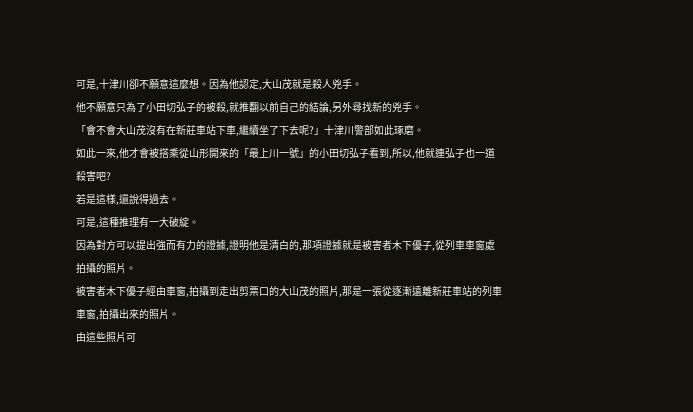可是,十津川卻不願意這麼想。因為他認定,大山茂就是殺人兇手。
他不願意只為了小田切弘子的被殺,就推翻以前自己的結論,另外尋找新的兇手。
「會不會大山茂沒有在新莊車站下車,繼續坐了下去呢?」十津川警部如此琢磨。
如此一來,他才會被搭乘從山形開來的「最上川一號」的小田切弘子看到,所以,他就連弘子也一道殺害吧?
若是這樣,還說得過去。
可是,這種推理有一大破綻。
因為對方可以提出強而有力的證據,證明他是清白的,那項證據就是被害者木下優子,從列車車窗處拍攝的照片。
被害者木下優子經由車窗,拍攝到走出剪票口的大山茂的照片,那是一張從逐漸遠離新莊車站的列車車窗,拍攝出來的照片。
由這些照片可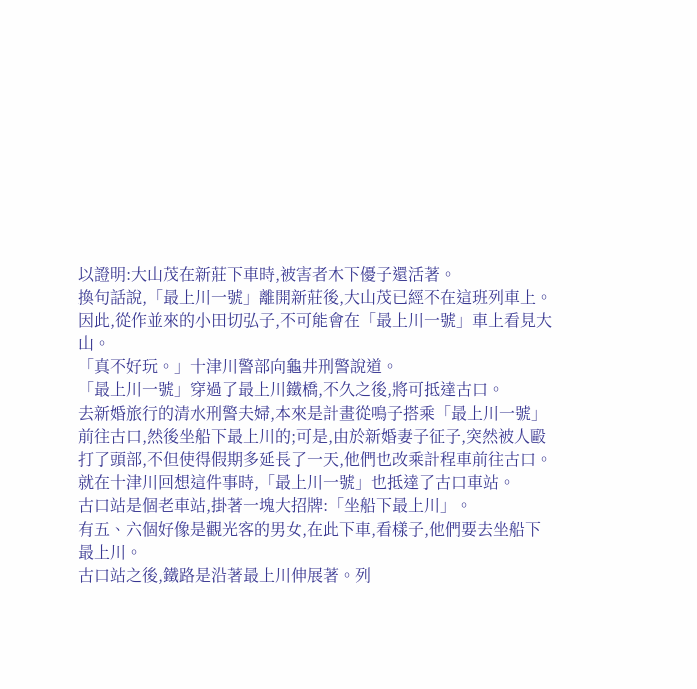以證明:大山茂在新莊下車時,被害者木下優子還活著。
換句話說,「最上川一號」離開新莊後,大山茂已經不在這班列車上。
因此,從作並來的小田切弘子,不可能會在「最上川一號」車上看見大山。
「真不好玩。」十津川警部向龜井刑警說道。
「最上川一號」穿過了最上川鐵橋,不久之後,將可抵達古口。
去新婚旅行的清水刑警夫婦,本來是計畫從鳴子搭乘「最上川一號」前往古口,然後坐船下最上川的;可是,由於新婚妻子征子,突然被人毆打了頭部,不但使得假期多延長了一天,他們也改乘計程車前往古口。
就在十津川回想這件事時,「最上川一號」也抵達了古口車站。
古口站是個老車站,掛著一塊大招牌:「坐船下最上川」。
有五、六個好像是觀光客的男女,在此下車,看樣子,他們要去坐船下最上川。
古口站之後,鐵路是沿著最上川伸展著。列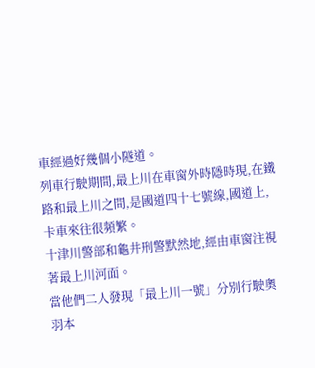車經過好幾個小隧道。
列車行駛期間,最上川在車窗外時隱時現,在鐵路和最上川之間,是國道四十七號線,國道上,卡車來往很頻繁。
十津川警部和龜井刑警默然地,經由車窗注視著最上川河面。
當他們二人發現「最上川一號」分別行駛奧羽本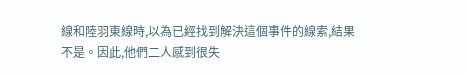線和陸羽東線時,以為已經找到解決這個事件的線索,結果不是。因此,他們二人感到很失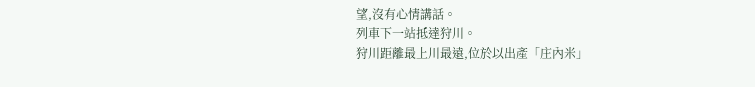望,沒有心情講話。
列車下一站抵達狩川。
狩川距離最上川最遠,位於以出產「庄內米」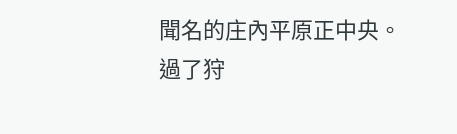聞名的庄內平原正中央。
過了狩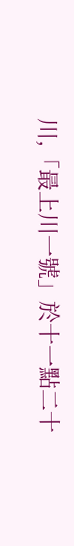川,「最上川一號」於十一點二十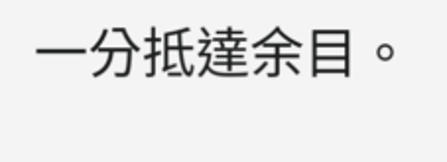一分抵達余目。